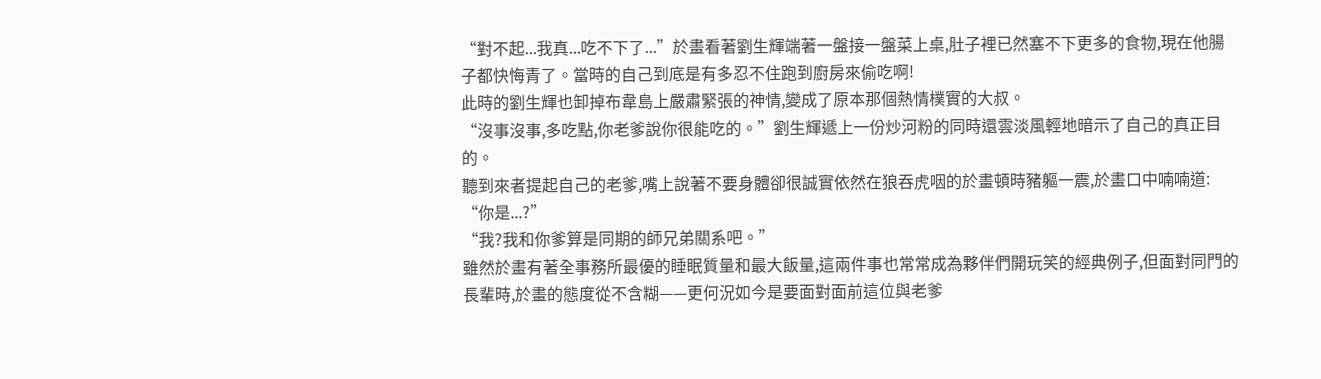“對不起...我真...吃不下了...”於畫看著劉生輝端著一盤接一盤菜上桌,肚子裡已然塞不下更多的食物,現在他腸子都快悔青了。當時的自己到底是有多忍不住跑到廚房來偷吃啊!
此時的劉生輝也卸掉布韋島上嚴肅緊張的神情,變成了原本那個熱情樸實的大叔。
“沒事沒事,多吃點,你老爹說你很能吃的。”劉生輝遞上一份炒河粉的同時還雲淡風輕地暗示了自己的真正目的。
聽到來者提起自己的老爹,嘴上說著不要身體卻很誠實依然在狼吞虎咽的於畫頓時豬軀一震,於畫口中喃喃道:
“你是...?”
“我?我和你爹算是同期的師兄弟關系吧。”
雖然於畫有著全事務所最優的睡眠質量和最大飯量,這兩件事也常常成為夥伴們開玩笑的經典例子,但面對同門的長輩時,於畫的態度從不含糊——更何況如今是要面對面前這位與老爹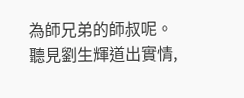為師兄弟的師叔呢。
聽見劉生輝道出實情,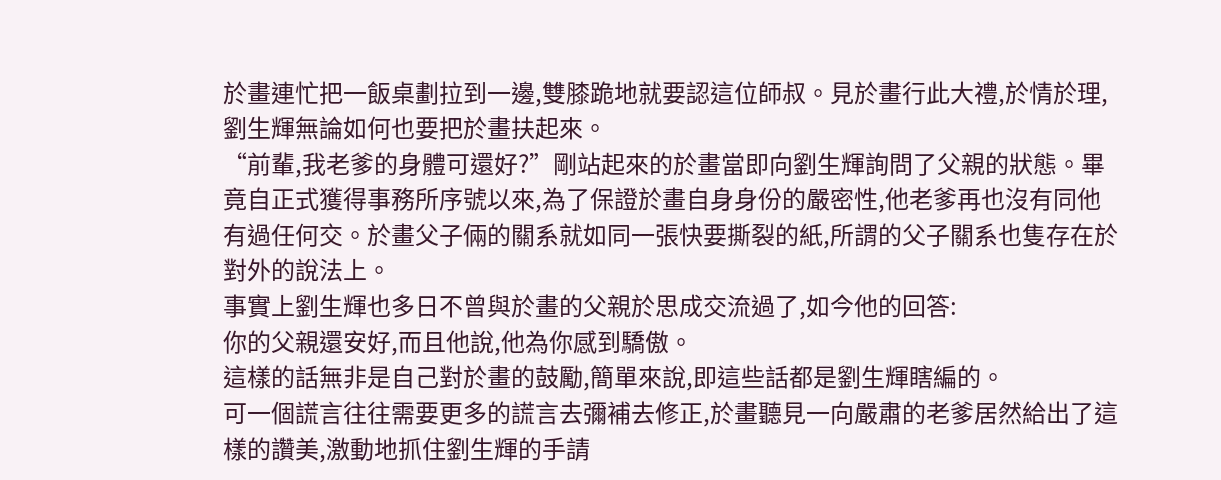於畫連忙把一飯桌劃拉到一邊,雙膝跪地就要認這位師叔。見於畫行此大禮,於情於理,劉生輝無論如何也要把於畫扶起來。
“前輩,我老爹的身體可還好?”剛站起來的於畫當即向劉生輝詢問了父親的狀態。畢竟自正式獲得事務所序號以來,為了保證於畫自身身份的嚴密性,他老爹再也沒有同他有過任何交。於畫父子倆的關系就如同一張快要撕裂的紙,所謂的父子關系也隻存在於對外的說法上。
事實上劉生輝也多日不曾與於畫的父親於思成交流過了,如今他的回答:
你的父親還安好,而且他說,他為你感到驕傲。
這樣的話無非是自己對於畫的鼓勵,簡單來說,即這些話都是劉生輝瞎編的。
可一個謊言往往需要更多的謊言去彌補去修正,於畫聽見一向嚴肅的老爹居然給出了這樣的讚美,激動地抓住劉生輝的手請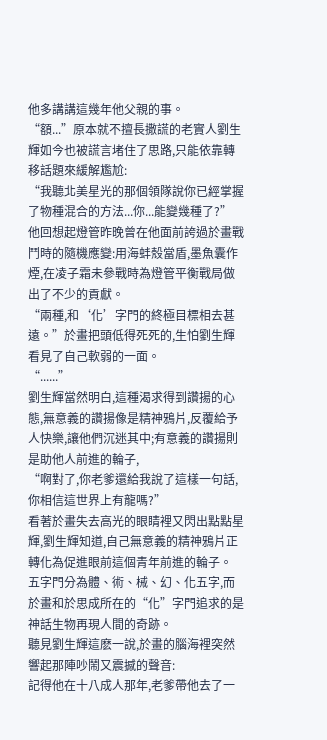他多講講這幾年他父親的事。
“額...”原本就不擅長撒謊的老實人劉生輝如今也被謊言堵住了思路,只能依靠轉移話題來緩解尷尬:
“我聽北美星光的那個領隊說你已經掌握了物種混合的方法...你...能變幾種了?”
他回想起燈管昨晚曾在他面前誇過於畫戰鬥時的隨機應變:用海蚌殼當盾,墨魚囊作煙,在凌子霜未參戰時為燈管平衡戰局做出了不少的貢獻。
“兩種,和‘化’字門的終極目標相去甚遠。”於畫把頭低得死死的,生怕劉生輝看見了自己軟弱的一面。
“......”
劉生輝當然明白,這種渴求得到讚揚的心態,無意義的讚揚像是精神鴉片,反覆給予人快樂,讓他們沉迷其中;有意義的讚揚則是助他人前進的輪子,
“啊對了,你老爹還給我說了這樣一句話,你相信這世界上有龍嗎?”
看著於畫失去高光的眼睛裡又閃出點點星輝,劉生輝知道,自己無意義的精神鴉片正轉化為促進眼前這個青年前進的輪子。
五字門分為體、術、械、幻、化五字,而於畫和於思成所在的“化”字門追求的是神話生物再現人間的奇跡。
聽見劉生輝這麽一說,於畫的腦海裡突然響起那陣吵鬧又震撼的聲音:
記得他在十八成人那年,老爹帶他去了一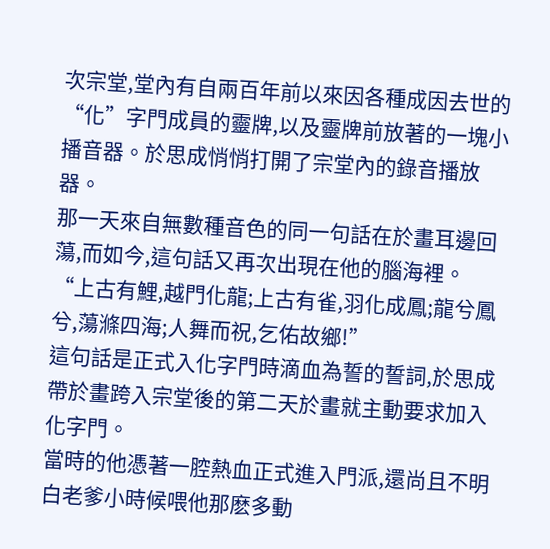次宗堂,堂內有自兩百年前以來因各種成因去世的“化”字門成員的靈牌,以及靈牌前放著的一塊小播音器。於思成悄悄打開了宗堂內的錄音播放器。
那一天來自無數種音色的同一句話在於畫耳邊回蕩,而如今,這句話又再次出現在他的腦海裡。
“上古有鯉,越門化龍;上古有雀,羽化成鳳;龍兮鳳兮,蕩滌四海;人舞而祝,乞佑故鄉!”
這句話是正式入化字門時滴血為誓的誓詞,於思成帶於畫跨入宗堂後的第二天於畫就主動要求加入化字門。
當時的他憑著一腔熱血正式進入門派,還尚且不明白老爹小時候喂他那麽多動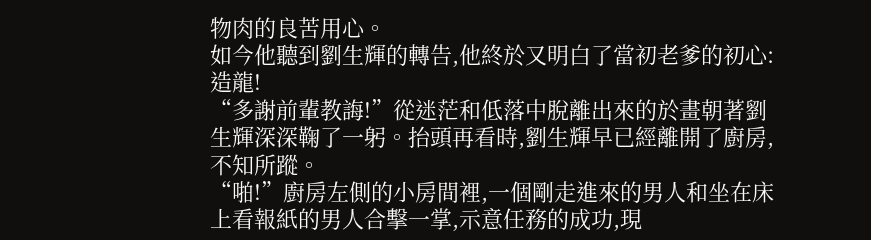物肉的良苦用心。
如今他聽到劉生輝的轉告,他終於又明白了當初老爹的初心:
造龍!
“多謝前輩教誨!”從迷茫和低落中脫離出來的於畫朝著劉生輝深深鞠了一躬。抬頭再看時,劉生輝早已經離開了廚房,不知所蹤。
“啪!”廚房左側的小房間裡,一個剛走進來的男人和坐在床上看報紙的男人合擊一掌,示意任務的成功,現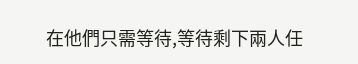在他們只需等待,等待剩下兩人任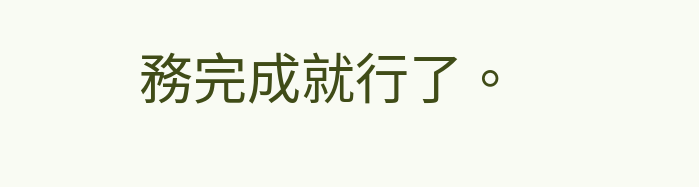務完成就行了。